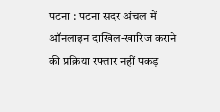पटना : पटना सदर अंचल में ऑनलाइन दाखिल-खारिज कराने की प्रक्रिया रफ्तार नहीं पकड़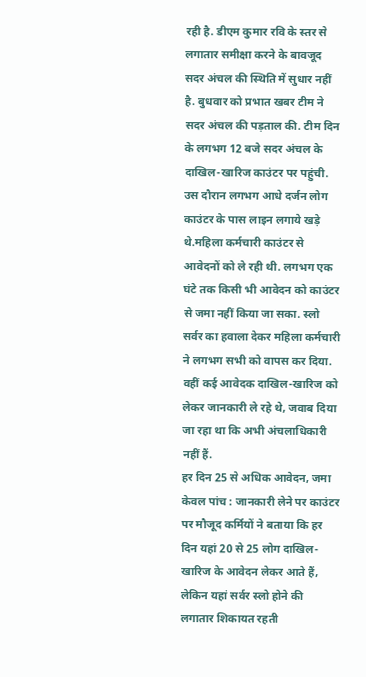रही है. डीएम कुमार रवि के स्तर से लगातार समीक्षा करने के बावजूद सदर अंचल की स्थिति में सुधार नहीं है. बुधवार को प्रभात खबर टीम ने सदर अंचल की पड़ताल की. टीम दिन के लगभग 12 बजे सदर अंचल के दाखिल-खारिज काउंटर पर पहुंची.
उस दौरान लगभग आधे दर्जन लोग काउंटर के पास लाइन लगाये खड़े थे.महिला कर्मचारी काउंटर से आवेदनों को ले रही थी. लगभग एक घंटे तक किसी भी आवेदन को काउंटर से जमा नहीं किया जा सका. स्लो सर्वर का हवाला देकर महिला कर्मचारी ने लगभग सभी को वापस कर दिया. वहीं कई आवेदक दाखिल-खारिज को लेकर जानकारी ले रहे थे, जवाब दिया जा रहा था कि अभी अंचलाधिकारी नहीं हैं.
हर दिन 25 से अधिक आवेदन, जमा केवल पांच : जानकारी लेने पर काउंटर पर मौजूद कर्मियों ने बताया कि हर दिन यहां 20 से 25 लोग दाखिल-खारिज के आवेदन लेकर आते हैं, लेकिन यहां सर्वर स्लो होने की लगातार शिकायत रहती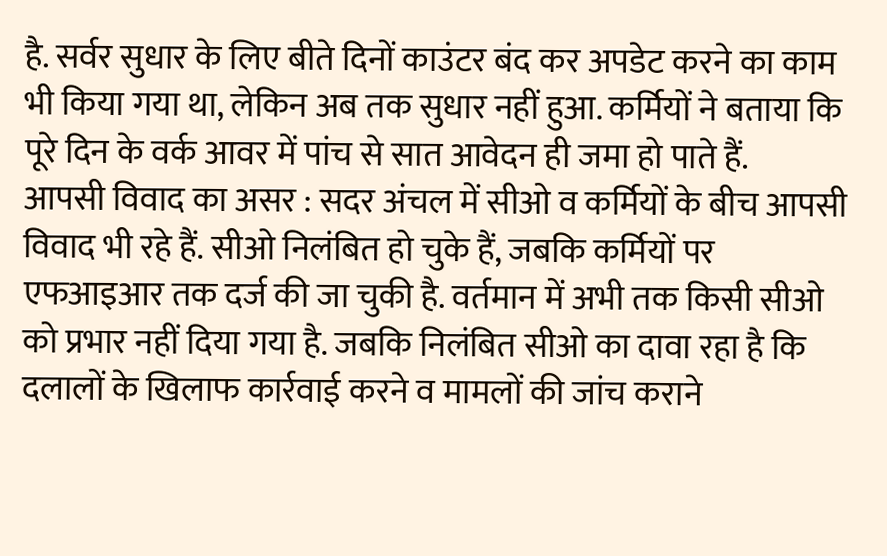है. सर्वर सुधार के लिए बीते दिनों काउंटर बंद कर अपडेट करने का काम भी किया गया था, लेकिन अब तक सुधार नहीं हुआ. कर्मियों ने बताया कि पूरे दिन के वर्क आवर में पांच से सात आवेदन ही जमा हो पाते हैं.
आपसी विवाद का असर : सदर अंचल में सीओ व कर्मियों के बीच आपसी विवाद भी रहे हैं. सीओ निलंबित हो चुके हैं, जबकि कर्मियों पर एफआइआर तक दर्ज की जा चुकी है. वर्तमान में अभी तक किसी सीओ को प्रभार नहीं दिया गया है. जबकि निलंबित सीओ का दावा रहा है कि दलालों के खिलाफ कार्रवाई करने व मामलों की जांच कराने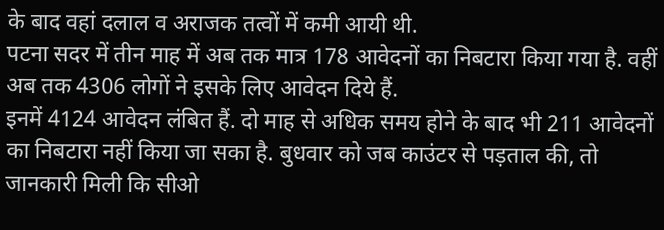के बाद वहां दलाल व अराजक तत्वों में कमी आयी थी.
पटना सदर में तीन माह में अब तक मात्र 178 आवेदनों का निबटारा किया गया है. वहीं अब तक 4306 लोगों ने इसके लिए आवेदन दिये हैं.
इनमें 4124 आवेदन लंबित हैं. दो माह से अधिक समय होने के बाद भी 211 आवेदनों का निबटारा नहीं किया जा सका है. बुधवार को जब काउंटर से पड़ताल की, तो जानकारी मिली कि सीओ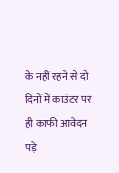के नहीं रहने से दो दिनों में काउंटर पर ही काफी आवेदन पड़े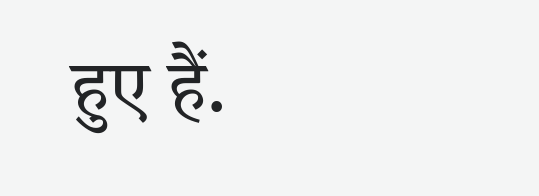हुए हैं.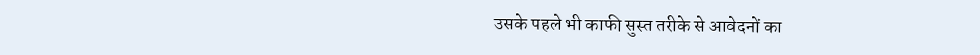उसके पहले भी काफी सुस्त तरीके से आवेदनों का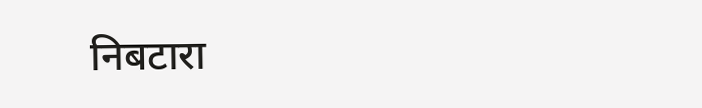निबटारा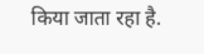किया जाता रहा है.